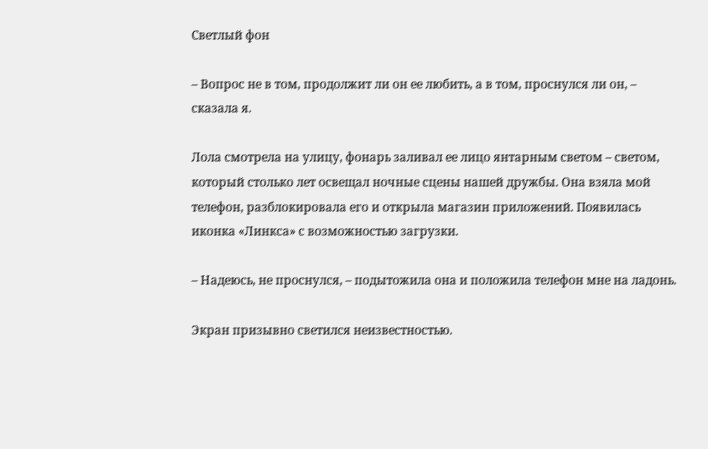Светлый фон

– Вопрос не в том, продолжит ли он ее любить, а в том, проснулся ли он, – сказала я.

Лола смотрела на улицу, фонарь заливал ее лицо янтарным светом – светом, который столько лет освещал ночные сцены нашей дружбы. Она взяла мой телефон, разблокировала его и открыла магазин приложений. Появилась иконка «Линкса» с возможностью загрузки.

– Надеюсь, не проснулся, – подытожила она и положила телефон мне на ладонь.

Экран призывно светился неизвестностью.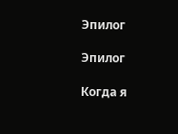Эпилог

Эпилог

Когда я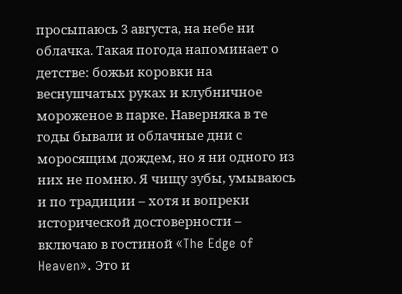просыпаюсь 3 августа, на небе ни облачка. Такая погода напоминает о детстве: божьи коровки на веснушчатых руках и клубничное мороженое в парке. Наверняка в те годы бывали и облачные дни с моросящим дождем, но я ни одного из них не помню. Я чищу зубы, умываюсь и по традиции – хотя и вопреки исторической достоверности – включаю в гостиной «The Edge of Heaven». Это и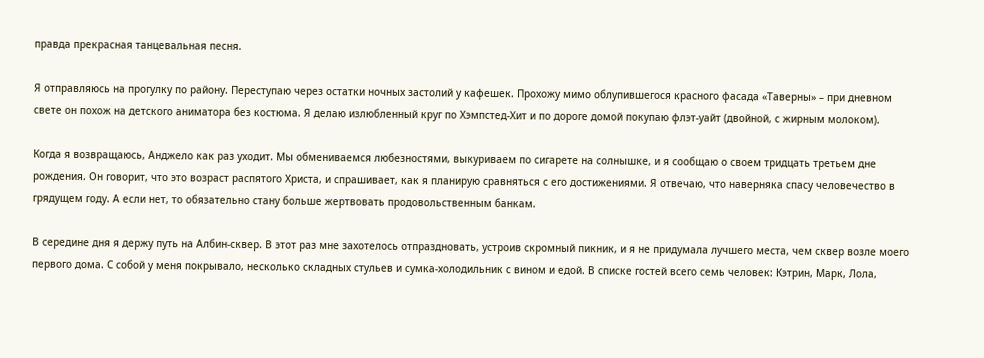правда прекрасная танцевальная песня.

Я отправляюсь на прогулку по району. Переступаю через остатки ночных застолий у кафешек. Прохожу мимо облупившегося красного фасада «Таверны» – при дневном свете он похож на детского аниматора без костюма. Я делаю излюбленный круг по Хэмпстед-Хит и по дороге домой покупаю флэт-уайт (двойной, с жирным молоком).

Когда я возвращаюсь, Анджело как раз уходит. Мы обмениваемся любезностями, выкуриваем по сигарете на солнышке, и я сообщаю о своем тридцать третьем дне рождения. Он говорит, что это возраст распятого Христа, и спрашивает, как я планирую сравняться с его достижениями. Я отвечаю, что наверняка спасу человечество в грядущем году. А если нет, то обязательно стану больше жертвовать продовольственным банкам.

В середине дня я держу путь на Албин-сквер. В этот раз мне захотелось отпраздновать, устроив скромный пикник, и я не придумала лучшего места, чем сквер возле моего первого дома. С собой у меня покрывало, несколько складных стульев и сумка-холодильник с вином и едой. В списке гостей всего семь человек: Кэтрин, Марк, Лола,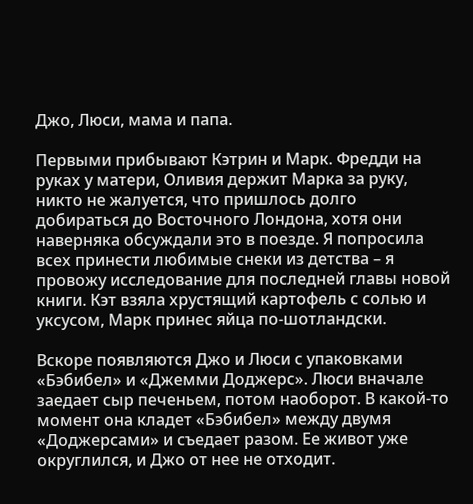Джо, Люси, мама и папа.

Первыми прибывают Кэтрин и Марк. Фредди на руках у матери, Оливия держит Марка за руку, никто не жалуется, что пришлось долго добираться до Восточного Лондона, хотя они наверняка обсуждали это в поезде. Я попросила всех принести любимые снеки из детства – я провожу исследование для последней главы новой книги. Кэт взяла хрустящий картофель с солью и уксусом, Марк принес яйца по-шотландски.

Вскоре появляются Джо и Люси с упаковками «Бэбибел» и «Джемми Доджерс». Люси вначале заедает сыр печеньем, потом наоборот. В какой-то момент она кладет «Бэбибел» между двумя «Доджерсами» и съедает разом. Ее живот уже округлился, и Джо от нее не отходит.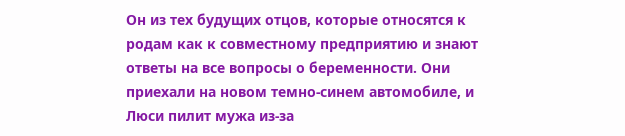Он из тех будущих отцов, которые относятся к родам как к совместному предприятию и знают ответы на все вопросы о беременности. Они приехали на новом темно-синем автомобиле, и Люси пилит мужа из-за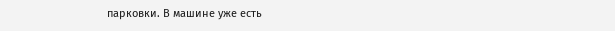парковки. В машине уже есть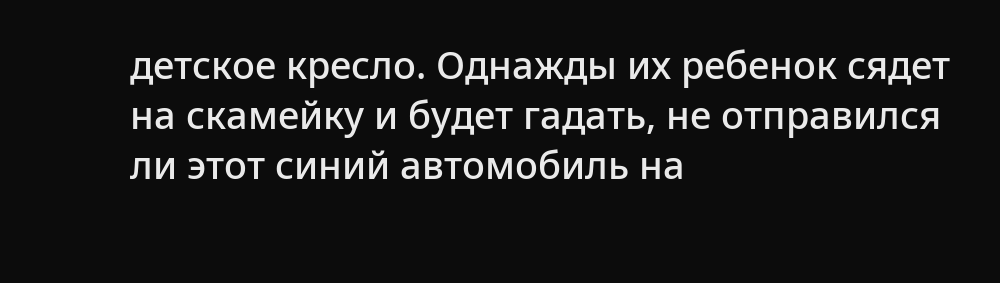детское кресло. Однажды их ребенок сядет на скамейку и будет гадать, не отправился ли этот синий автомобиль на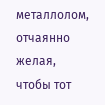металлолом, отчаянно желая, чтобы тот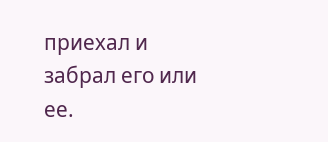приехал и забрал его или ее.